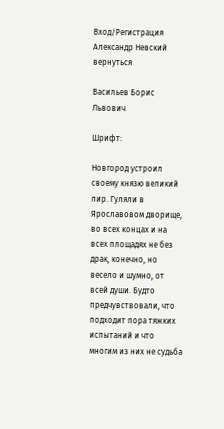Вход/Регистрация
Александр Невский
вернуться

Васильев Борис Львович

Шрифт:

Новгород устроил своему князю великий пир. Гуляли в Ярославовом дворище, во всех концах и на всех площадях не без драк, конечно, но весело и шумно, от всей души. Будто предчувствовали, что подходит пора тяжких испытаний и что многим из них не судьба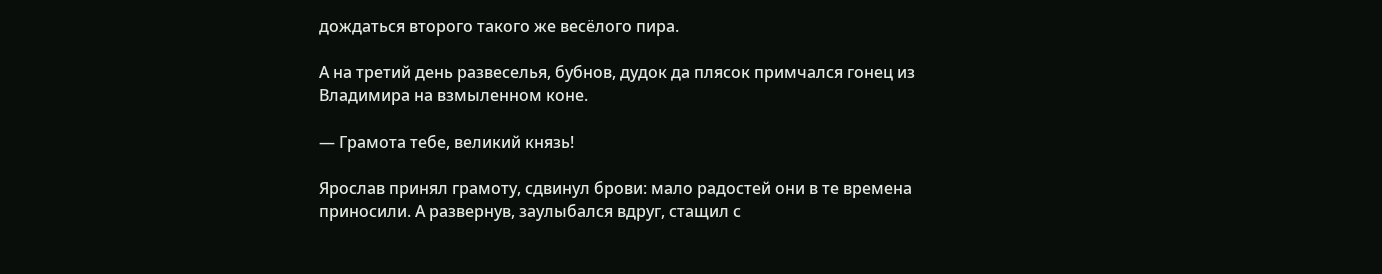дождаться второго такого же весёлого пира.

А на третий день развеселья, бубнов, дудок да плясок примчался гонец из Владимира на взмыленном коне.

— Грамота тебе, великий князь!

Ярослав принял грамоту, сдвинул брови: мало радостей они в те времена приносили. А развернув, заулыбался вдруг, стащил с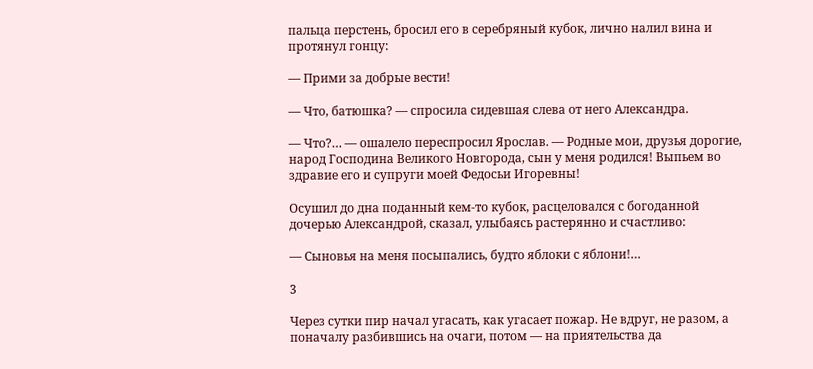пальца перстень, бросил его в серебряный кубок, лично налил вина и протянул гонцу:

— Прими за добрые вести!

— Что, батюшка? — спросила сидевшая слева от него Александра.

— Что?… — ошалело переспросил Ярослав. — Родные мои, друзья дорогие, народ Господина Великого Новгорода, сын у меня родился! Выпьем во здравие его и супруги моей Федосьи Игоревны!

Осушил до дна поданный кем-то кубок, расцеловался с богоданной дочерью Александрой, сказал, улыбаясь растерянно и счастливо:

— Сыновья на меня посыпались, будто яблоки с яблони!…

3

Через сутки пир начал угасать, как угасает пожар. Не вдруг, не разом, а поначалу разбившись на очаги, потом — на приятельства да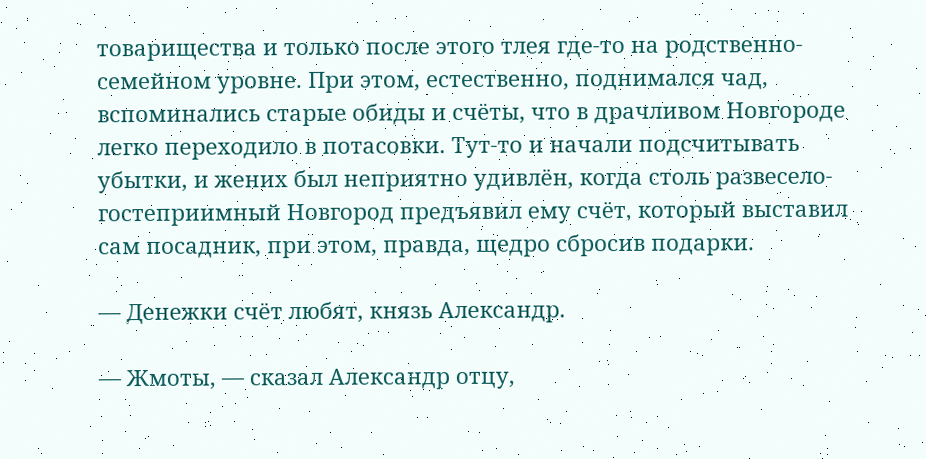товарищества и только после этого тлея где-то на родственно-семейном уровне. При этом, естественно, поднимался чад, вспоминались старые обиды и счёты, что в драчливом Новгороде легко переходило в потасовки. Тут-то и начали подсчитывать убытки, и жених был неприятно удивлён, когда столь развесело-гостеприимный Новгород предъявил ему счёт, который выставил сам посадник, при этом, правда, щедро сбросив подарки.

— Денежки счёт любят, князь Александр.

— Жмоты, — сказал Александр отцу,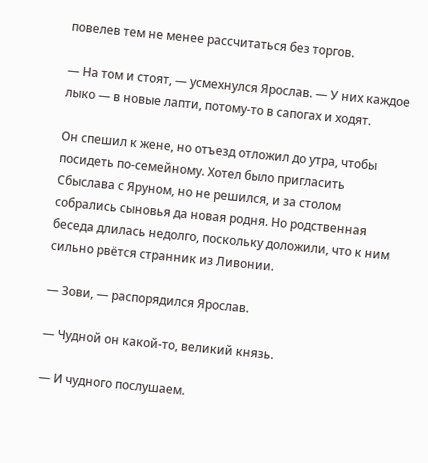повелев тем не менее рассчитаться без торгов.

— На том и стоят, — усмехнулся Ярослав. — У них каждое лыко — в новые лапти, потому-то в сапогах и ходят.

Он спешил к жене, но отъезд отложил до утра, чтобы посидеть по-семейному. Хотел было пригласить Сбыслава с Яруном, но не решился, и за столом собрались сыновья да новая родня. Но родственная беседа длилась недолго, поскольку доложили, что к ним сильно рвётся странник из Ливонии.

— Зови, — распорядился Ярослав.

— Чудной он какой-то, великий князь.

— И чудного послушаем.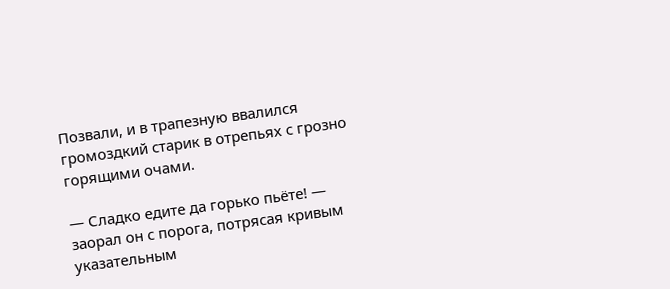Позвали, и в трапезную ввалился громоздкий старик в отрепьях с грозно горящими очами.

— Сладко едите да горько пьёте! — заорал он с порога, потрясая кривым указательным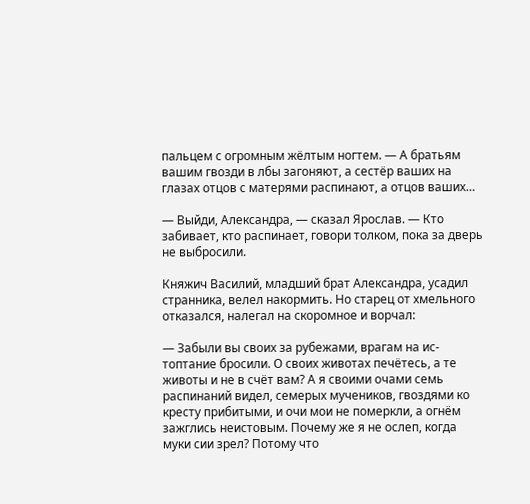пальцем с огромным жёлтым ногтем. — А братьям вашим гвозди в лбы загоняют, а сестёр ваших на глазах отцов с матерями распинают, а отцов ваших…

— Выйди, Александра, — сказал Ярослав. — Кто забивает, кто распинает, говори толком, пока за дверь не выбросили.

Княжич Василий, младший брат Александра, усадил странника, велел накормить. Но старец от хмельного отказался, налегал на скоромное и ворчал:

— Забыли вы своих за рубежами, врагам на ис-топтание бросили. О своих животах печётесь, а те животы и не в счёт вам? А я своими очами семь распинаний видел, семерых мучеников, гвоздями ко кресту прибитыми, и очи мои не померкли, а огнём зажглись неистовым. Почему же я не ослеп, когда муки сии зрел? Потому что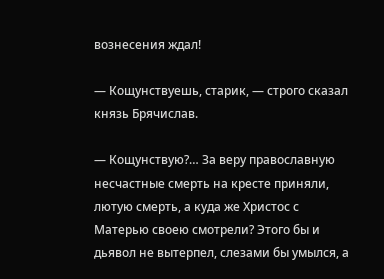вознесения ждал!

— Кощунствуешь, старик, — строго сказал князь Брячислав.

— Кощунствую?… За веру православную несчастные смерть на кресте приняли, лютую смерть, а куда же Христос с Матерью своею смотрели? Этого бы и дьявол не вытерпел, слезами бы умылся, а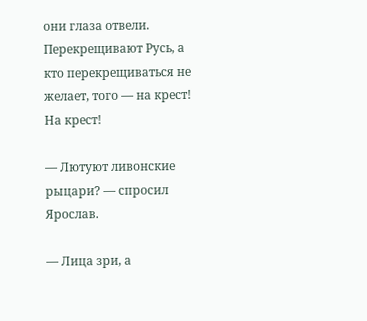они глаза отвели. Перекрещивают Русь, а кто перекрещиваться не желает, того — на крест! На крест!

— Лютуют ливонские рыцари? — спросил Ярослав.

— Лица зри, а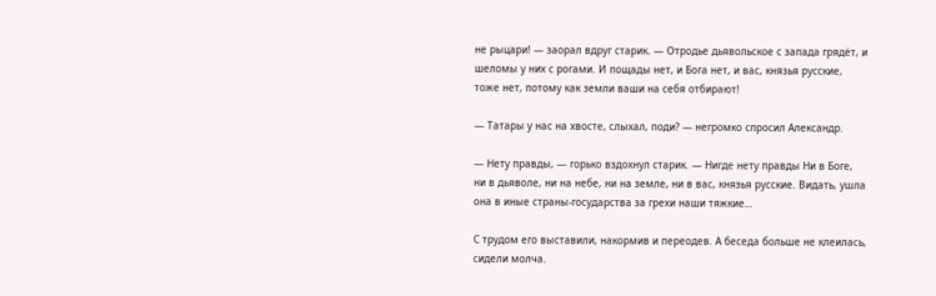не рыцари! — заорал вдруг старик. — Отродье дьявольское с запада грядёт, и шеломы у них с рогами. И пощады нет, и Бога нет, и вас, князья русские, тоже нет, потому как земли ваши на себя отбирают!

— Татары у нас на хвосте, слыхал, поди? — негромко спросил Александр.

— Нету правды, — горько вздохнул старик. — Нигде нету правды Ни в Боге, ни в дьяволе, ни на небе, ни на земле, ни в вас, князья русские. Видать, ушла она в иные страны-государства за грехи наши тяжкие…

С трудом его выставили, накормив и переодев. А беседа больше не клеилась, сидели молча.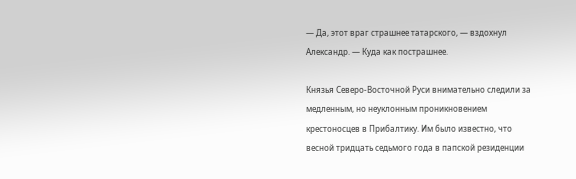— Да, этот враг страшнее татарского, — вздохнул Александр. — Куда как пострашнее.

Князья Северо-Восточной Руси внимательно следили за медленным, но неуклонным проникновением крестоносцев в Прибалтику. Им было известно, что весной тридцать седьмого года в папской резиденции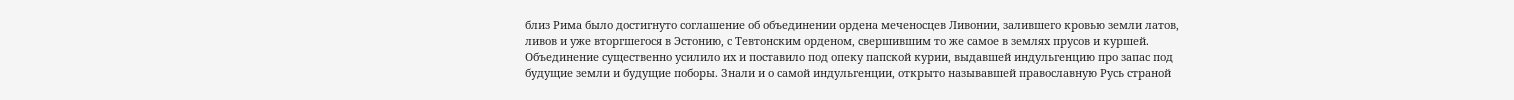близ Рима было достигнуто соглашение об объединении ордена меченосцев Ливонии, залившего кровью земли латов, ливов и уже вторгшегося в Эстонию, с Тевтонским орденом, свершившим то же самое в землях прусов и куршей. Объединение существенно усилило их и поставило под опеку папской курии, выдавшей индульгенцию про запас под будущие земли и будущие поборы. Знали и о самой индульгенции, открыто называвшей православную Русь страной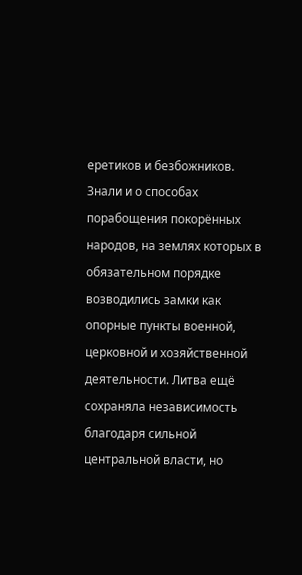еретиков и безбожников. Знали и о способах порабощения покорённых народов, на землях которых в обязательном порядке возводились замки как опорные пункты военной, церковной и хозяйственной деятельности. Литва ещё сохраняла независимость благодаря сильной центральной власти, но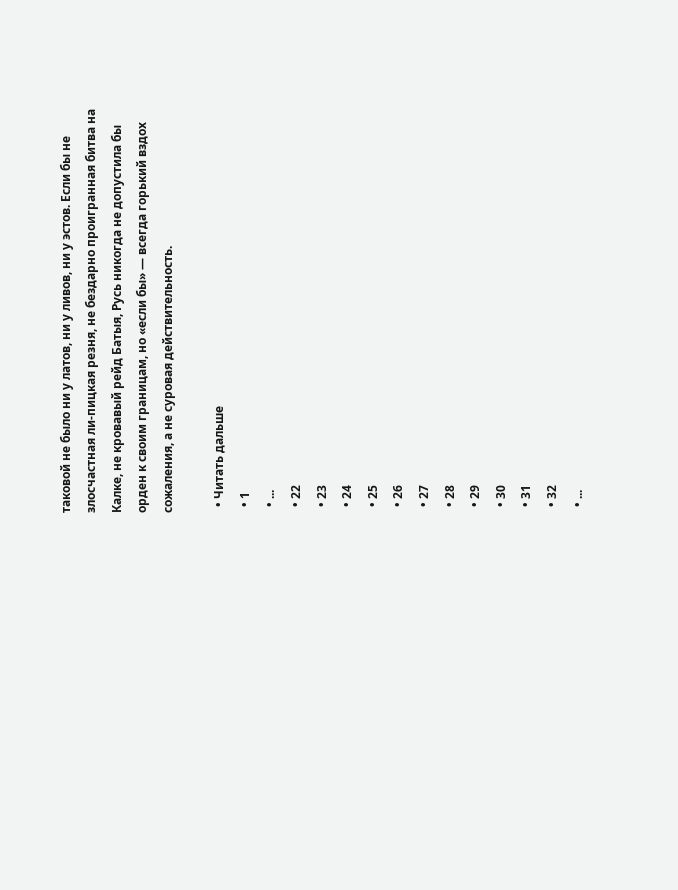таковой не было ни у латов, ни у ливов, ни у эстов. Если бы не злосчастная ли-пицкая резня, не бездарно проигранная битва на Калке, не кровавый рейд Батыя, Русь никогда не допустила бы орден к своим границам, но «если бы» — всегда горький вздох сожаления, а не суровая действительность.

  • Читать дальше
  • 1
  • ...
  • 22
  • 23
  • 24
  • 25
  • 26
  • 27
  • 28
  • 29
  • 30
  • 31
  • 32
  • ...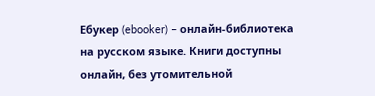Ебукер (ebooker) – онлайн-библиотека на русском языке. Книги доступны онлайн, без утомительной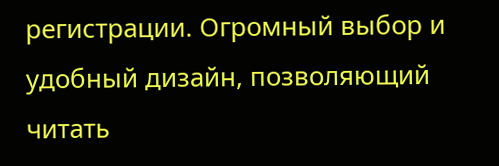регистрации. Огромный выбор и удобный дизайн, позволяющий читать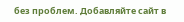без проблем. Добавляйте сайт в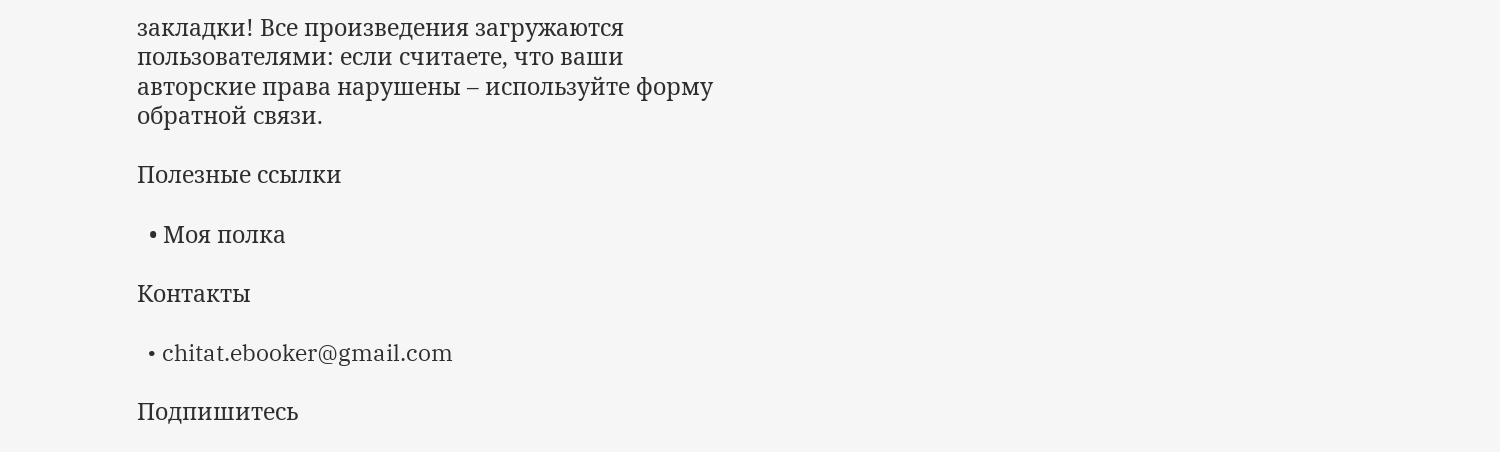закладки! Все произведения загружаются пользователями: если считаете, что ваши авторские права нарушены – используйте форму обратной связи.

Полезные ссылки

  • Моя полка

Контакты

  • chitat.ebooker@gmail.com

Подпишитесь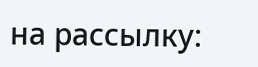на рассылку: